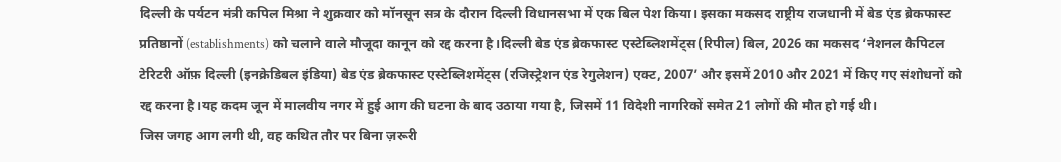दिल्ली के पर्यटन मंत्री कपिल मिश्रा ने शुक्रवार को मॉनसून सत्र के दौरान दिल्ली विधानसभा में एक बिल पेश किया। इसका मकसद राष्ट्रीय राजधानी में बेड एंड ब्रेकफास्ट प्रतिष्ठानों (establishments) को चलाने वाले मौजूदा कानून को रद्द करना है।दिल्ली बेड एंड ब्रेकफास्ट एस्टेब्लिशमेंट्स (रिपील) बिल, 2026 का मकसद ‘नेशनल कैपिटल टेरिटरी ऑफ़ दिल्ली (इनक्रेडिबल इंडिया) बेड एंड ब्रेकफास्ट एस्टेब्लिशमेंट्स (रजिस्ट्रेशन एंड रेगुलेशन) एक्ट, 2007’ और इसमें 2010 और 2021 में किए गए संशोधनों को रद्द करना है।यह कदम जून में मालवीय नगर में हुई आग की घटना के बाद उठाया गया है, जिसमें 11 विदेशी नागरिकों समेत 21 लोगों की मौत हो गई थी।
जिस जगह आग लगी थी, वह कथित तौर पर बिना ज़रूरी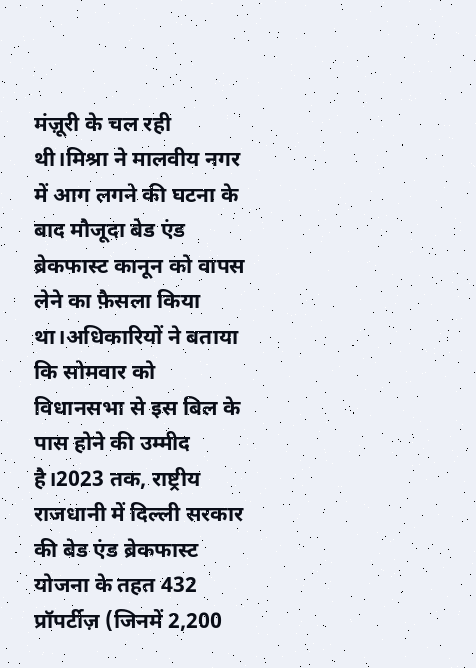मंज़ूरी के चल रही थी।मिश्रा ने मालवीय नगर में आग लगने की घटना के बाद मौजूदा बेड एंड ब्रेकफास्ट कानून को वापस लेने का फ़ैसला किया था।अधिकारियों ने बताया कि सोमवार को विधानसभा से इस बिल के पास होने की उम्मीद है।2023 तक, राष्ट्रीय राजधानी में दिल्ली सरकार की बेड एंड ब्रेकफास्ट योजना के तहत 432 प्रॉपर्टीज़ (जिनमें 2,200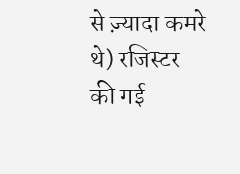से ज़्यादा कमरे थे) रजिस्टर की गई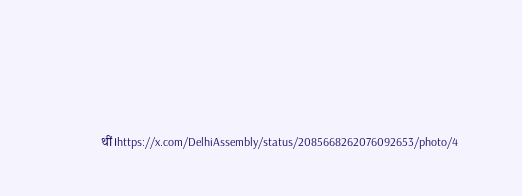थीं।https://x.com/DelhiAssembly/status/2085668262076092653/photo/4